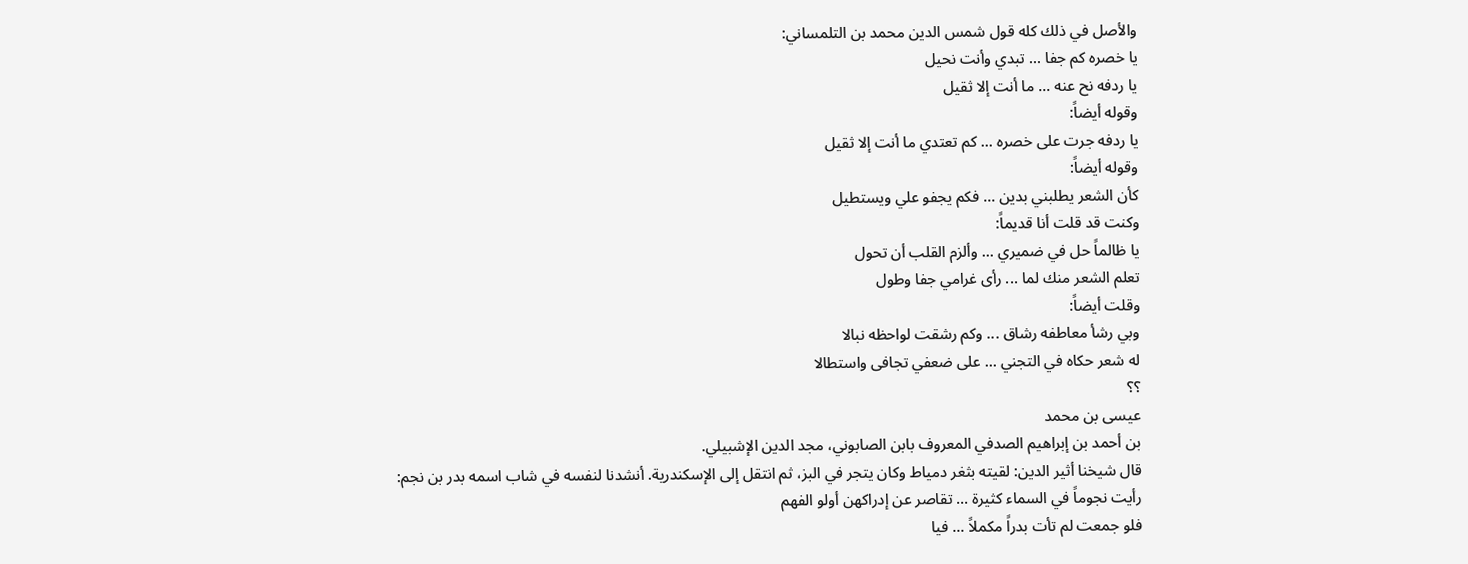والأصل في ذلك كله قول شمس الدين محمد بن التلمساني:
يا خصره كم جفا ... تبدي وأنت نحيل
يا ردفه نح عنه ... ما أنت إلا ثقيل
وقوله أيضاً:
يا ردفه جرت على خصره ... كم تعتدي ما أنت إلا ثقيل
وقوله أيضاً:
كأن الشعر يطلبني بدين ... فكم يجفو علي ويستطيل
وكنت قد قلت أنا قديماً:
يا ظالماً حل في ضميري ... وألزم القلب أن تحول
تعلم الشعر منك لما ... رأى غرامي جفا وطول
وقلت أيضاً:
وبي رشأ معاطفه رشاق ... وكم رشقت لواحظه نبالا
له شعر حكاه في التجني ... على ضعفي تجافى واستطالا
؟؟
عيسى بن محمد
بن أحمد بن إبراهيم الصدفي المعروف بابن الصابوني، مجد الدين الإشبيلي.
قال شيخنا أثير الدين: لقيته بثغر دمياط وكان يتجر في البز، ثم انتقل إلى الإسكندرية. أنشدنا لنفسه في شاب اسمه بدر بن نجم:
رأيت نجوماً في السماء كثيرة ... تقاصر عن إدراكهن أولو الفهم
فلو جمعت لم تأت بدراً مكملاً ... فيا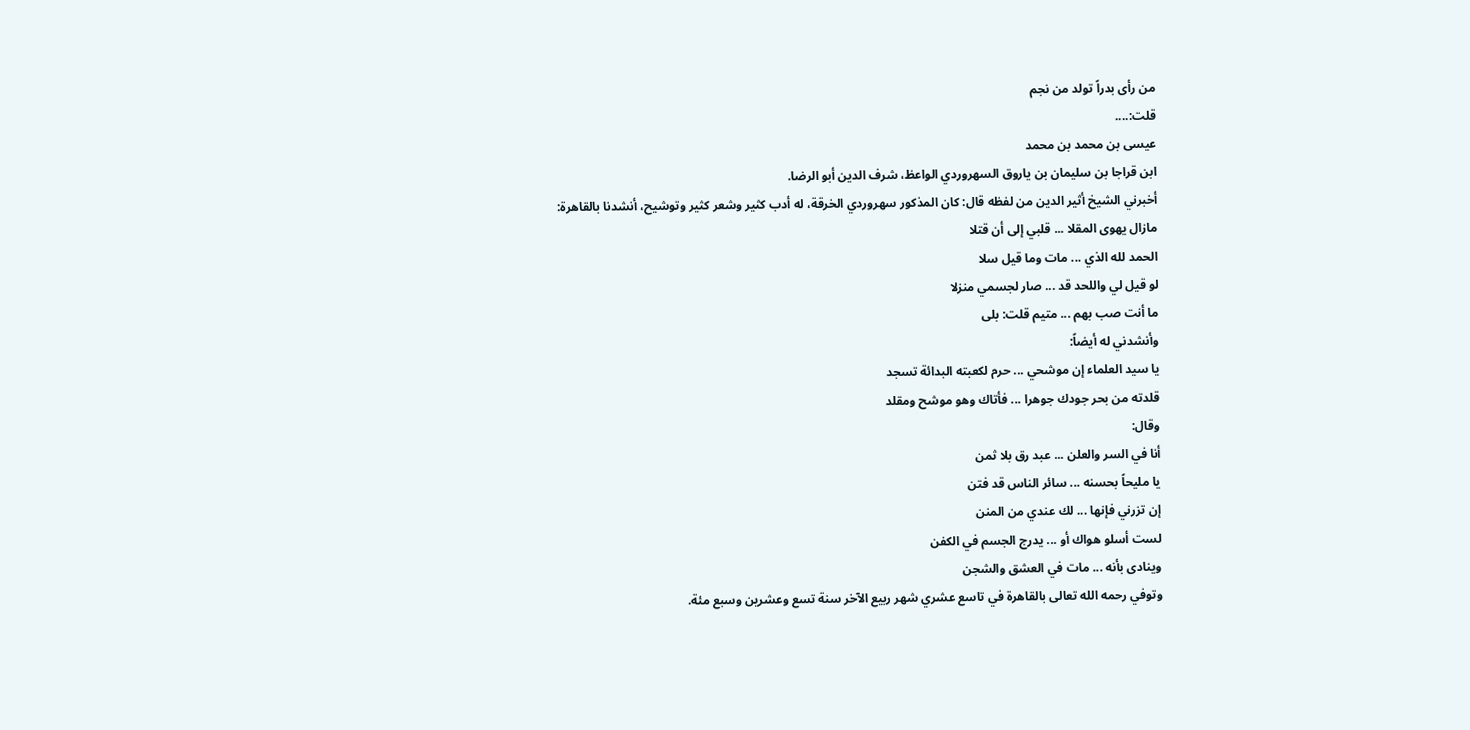من رأى بدراً تولد من نجم
قلت:....
عيسى بن محمد بن محمد
ابن قراجا بن سليمان بن ياروق السهروردي الواعظ، شرف الدين أبو الرضا.
أخبرني الشيخ أثير الدين من لفظه قال: كان المذكور سهروردي الخرقة، له أدب كثير وشعر كثير وتوشيح، أنشدنا بالقاهرة:
مازال يهوى المقلا ... قلبي إلى أن قتلا
الحمد لله الذي ... مات وما قيل سلا
لو قيل لي واللحد قد ... صار لجسمي منزلا
ما أنت صب بهم ... متيم قلت: بلى
وأنشدني له أيضاً:
يا سيد العلماء إن موشحي ... حرم لكعبته البدائة تسجد
قلدته من بحر جودك جوهرا ... فأتاك وهو موشح ومقلد
وقال:
أنا في السر والعلن ... عبد رق بلا ثمن
يا مليحاً بحسنه ... سائر الناس قد فتن
إن تزرني فإنها ... لك عندي من المنن
لست أسلو هواك أو ... يدرج الجسم في الكفن
وينادى بأنه ... مات في العشق والشجن
وتوفي رحمه الله تعالى بالقاهرة في تاسع عشري شهر ربيع الآخر سنة تسع وعشرين وسبع مئة.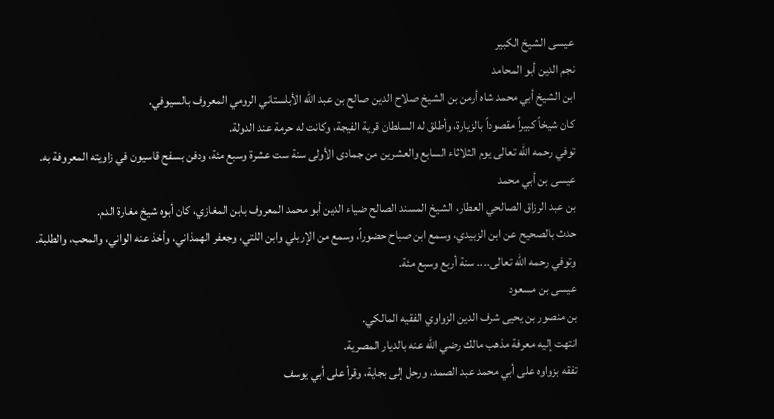عيسى الشيخ الكبير
نجم الدين أبو المحامد
ابن الشيخ أبي محمد شاه أرمن بن الشيخ صلاح الدين صالح بن عبد الله الأبلستاني الرومي المعروف بالسيوفي.
كان شيخاً كبيراً مقصوداً بالزيارة، وأطلق له السلطان قرية الفيجة، وكانت له حرمة عند الدولة.
توفي رحمه الله تعالى يوم الثلاثاء السابع والعشرين من جمادى الأولى سنة ست عشرة وسبع مئة، ودفن بسفح قاسيون في زاويته المعروفة به.
عيسى بن أبي محمد
بن عبد الرزاق الصالحي العطار، الشيخ المسند الصالح ضياء الدين أبو محمد المعروف بابن المغازي، كان أبوه شيخ مغارة الدم.
حدث بالصحيح عن ابن الزبيدي، وسمع ابن صباح حضوراً، وسمع من الإربلي وابن اللتي، وجعفر الهمذاني، وأخذ عنه الواني، والمحب، والطلبة.
وتوفي رحمه الله تعالى.... سنة أربع وسبع مئة.
عيسى بن مسعود
بن منصور بن يحيى شرف الدين الزواوي الفقيه المالكي.
انتهت إليه معرفة مذهب مالك رضي الله عنه بالديار المصرية.
تفقه بزواوه على أبي محمد عبد الصمد، ورحل إلى بجاية، وقرأ على أبي يوسف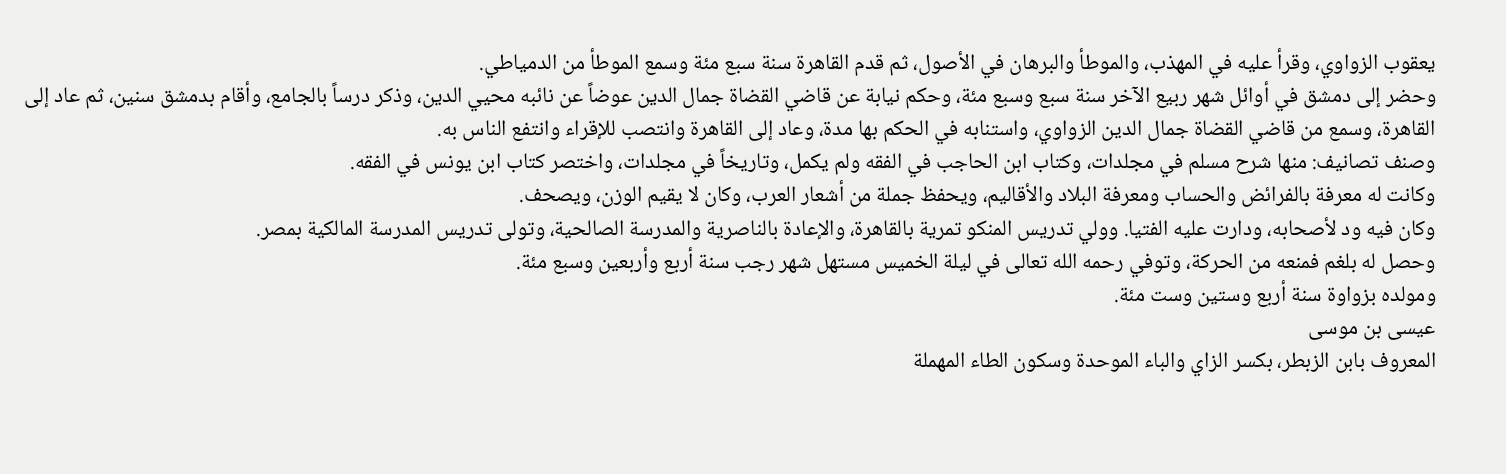يعقوب الزواوي، وقرأ عليه في المهذب، والموطأ والبرهان في الأصول، ثم قدم القاهرة سنة سبع مئة وسمع الموطأ من الدمياطي.
وحضر إلى دمشق في أوائل شهر ربيع الآخر سنة سبع وسبع مئة، وحكم نيابة عن قاضي القضاة جمال الدين عوضاً عن نائبه محيي الدين، وذكر درساً بالجامع، وأقام بدمشق سنين، ثم عاد إلى القاهرة، وسمع من قاضي القضاة جمال الدين الزواوي، واستنابه في الحكم بها مدة، وعاد إلى القاهرة وانتصب للإقراء وانتفع الناس به.
وصنف تصانيف: منها شرح مسلم في مجلدات، وكتاب ابن الحاجب في الفقه ولم يكمل، وتاريخاً في مجلدات، واختصر كتاب ابن يونس في الفقه.
وكانت له معرفة بالفرائض والحساب ومعرفة البلاد والأقاليم، ويحفظ جملة من أشعار العرب، وكان لا يقيم الوزن، ويصحف.
وكان فيه ود لأصحابه، ودارت عليه الفتيا. وولي تدريس المنكو تمرية بالقاهرة، والإعادة بالناصرية والمدرسة الصالحية، وتولى تدريس المدرسة المالكية بمصر.
وحصل له بلغم فمنعه من الحركة، وتوفي رحمه الله تعالى في ليلة الخميس مستهل شهر رجب سنة أربع وأربعين وسبع مئة.
ومولده بزواوة سنة أربع وستين وست مئة.
عيسى بن موسى
المعروف بابن الزبطر، بكسر الزاي والباء الموحدة وسكون الطاء المهملة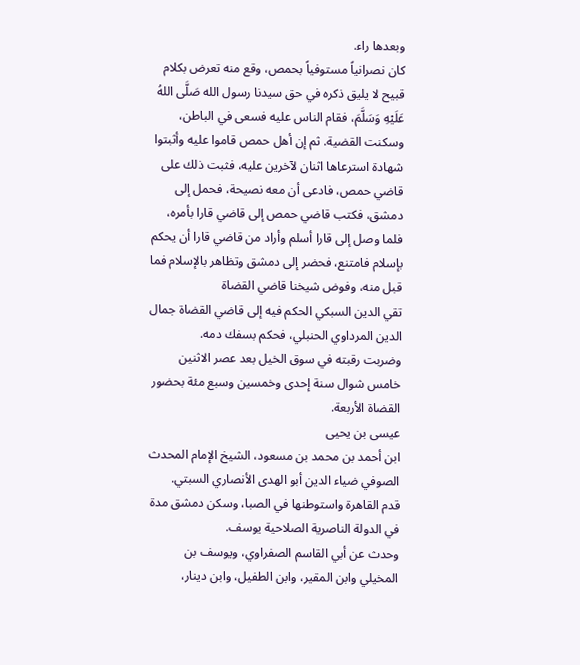وبعدها راء.
كان نصرانياً مستوفياً بحمص، وقع منه تعرض بكلام قبيح لا يليق ذكره في حق سيدنا رسول الله صَلَّى اللهُ عَلَيْهِ وَسَلَّمَ، فقام الناس عليه فسعى في الباطن، وسكنت القضية. ثم إن أهل حمص قاموا عليه وأثبتوا شهادة استرعاها اثنان لآخرين عليه، فثبت ذلك على قاضي حمص، فادعى أن معه نصيحة، فحمل إلى دمشق، فكتب قاضي حمص إلى قاضي قارا بأمره، فلما وصل إلى قارا أسلم وأراد من قاضي قارا أن يحكم بإسلام فامتنع، فحضر إلى دمشق وتظاهر بالإسلام فما قبل منه، وفوض شيخنا قاضي القضاة
تقي الدين السبكي الحكم فيه إلى قاضي القضاة جمال الدين المرداوي الحنبلي، فحكم بسفك دمه.
وضربت رقبته في سوق الخيل بعد عصر الاثنين خامس شوال سنة إحدى وخمسين وسبع مئة بحضور القضاة الأربعة.
عيسى بن يحيى
ابن أحمد بن محمد بن مسعود، الشيخ الإمام المحدث الصوفي ضياء الدين أبو الهدى الأنصاري السبتي.
قدم القاهرة واستوطنها في الصبا، وسكن دمشق مدة في الدولة الناصرية الصلاحية يوسف.
وحدث عن أبي القاسم الصفراوي، ويوسف بن المخيلي وابن المقير، وابن الطفيل، وابن دينار،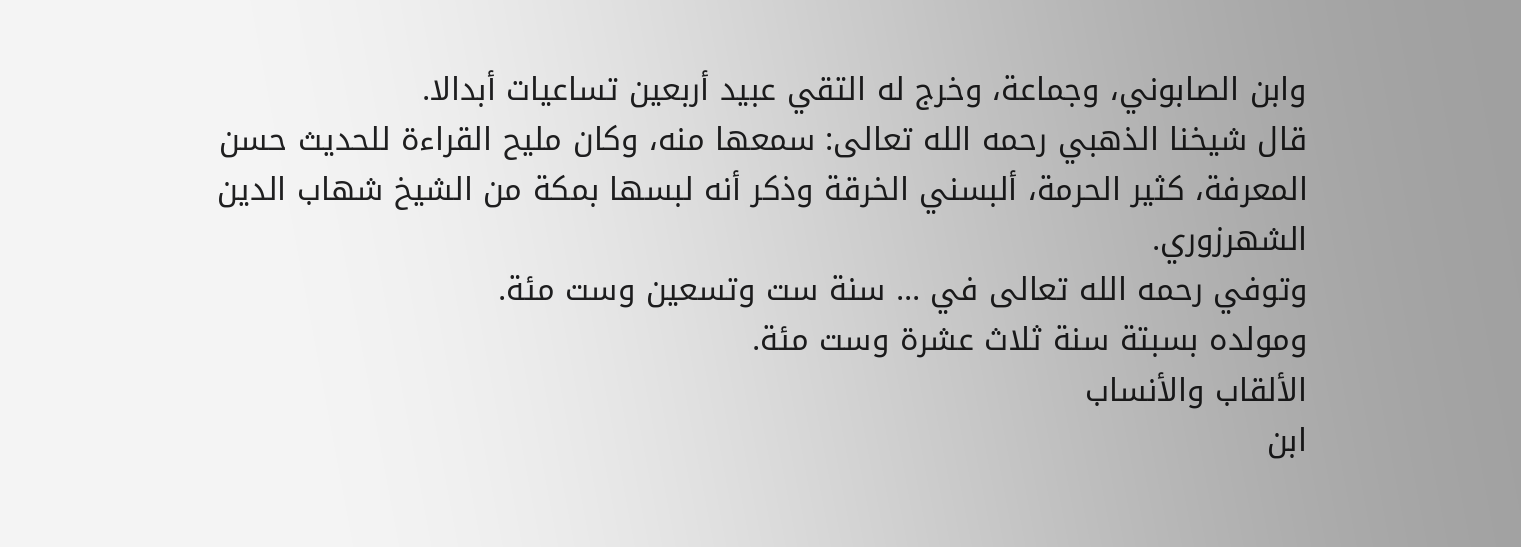وابن الصابوني، وجماعة، وخرج له التقي عبيد أربعين تساعيات أبدالا.
قال شيخنا الذهبي رحمه الله تعالى: سمعها منه، وكان مليح القراءة للحديث حسن المعرفة، كثير الحرمة، ألبسني الخرقة وذكر أنه لبسها بمكة من الشيخ شهاب الدين الشهرزوري.
وتوفي رحمه الله تعالى في ... سنة ست وتسعين وست مئة.
ومولده بسبتة سنة ثلاث عشرة وست مئة.
الألقاب والأنساب
ابن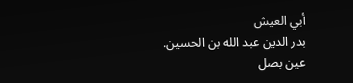أبي العيش
بدر الدين عبد الله بن الحسين.
عين بصل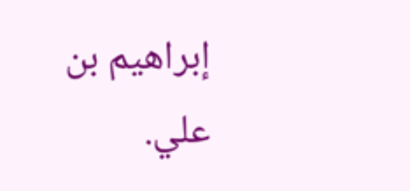إبراهيم بن علي.